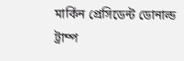মার্কিন প্রেসিডেন্ট ডোনাল্ড ট্রাম্প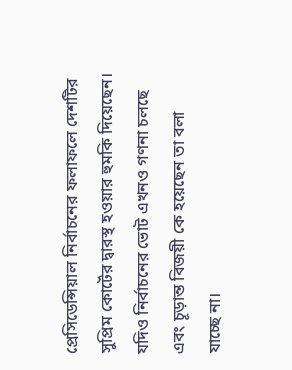প্রেসিডেন্সিয়াল নির্বাচনের ফলাফলে দেশটির সুপ্রিম কোর্টের দ্বারস্থ হওয়ার হুমকি দিয়েছেন। যদিও নির্বাচনের ভোট এখনও গণনা চলছে এবং চূড়ান্ত বিজয়ী কে হয়েছেন তা বলা যাচ্ছে না।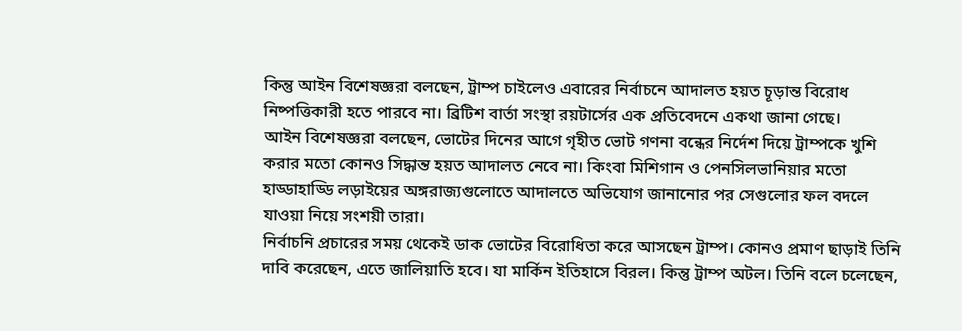কিন্তু আইন বিশেষজ্ঞরা বলছেন, ট্রাম্প চাইলেও এবারের নির্বাচনে আদালত হয়ত চূড়ান্ত বিরোধ নিষ্পত্তিকারী হতে পারবে না। ব্রিটিশ বার্তা সংস্থা রয়টার্সের এক প্রতিবেদনে একথা জানা গেছে।
আইন বিশেষজ্ঞরা বলছেন, ভোটের দিনের আগে গৃহীত ভোট গণনা বন্ধের নির্দেশ দিয়ে ট্রাম্পকে খুশি করার মতো কোনও সিদ্ধান্ত হয়ত আদালত নেবে না। কিংবা মিশিগান ও পেনসিলভানিয়ার মতো হাড্ডাহাড্ডি লড়াইয়ের অঙ্গরাজ্যগুলোতে আদালতে অভিযোগ জানানোর পর সেগুলোর ফল বদলে যাওয়া নিয়ে সংশয়ী তারা।
নির্বাচনি প্রচারের সময় থেকেই ডাক ভোটের বিরোধিতা করে আসছেন ট্রাম্প। কোনও প্রমাণ ছাড়াই তিনি দাবি করেছেন, এতে জালিয়াতি হবে। যা মার্কিন ইতিহাসে বিরল। কিন্তু ট্রাম্প অটল। তিনি বলে চলেছেন,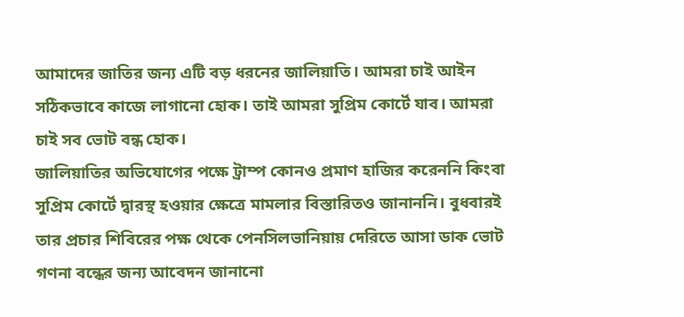আমাদের জাতির জন্য এটি বড় ধরনের জালিয়াতি। আমরা চাই আইন সঠিকভাবে কাজে লাগানো হোক। তাই আমরা সুপ্রিম কোর্টে যাব। আমরা চাই সব ভোট বন্ধ হোক।
জালিয়াতির অভিযোগের পক্ষে ট্রাম্প কোনও প্রমাণ হাজির করেননি কিংবা সুপ্রিম কোর্টে দ্বারস্থ হওয়ার ক্ষেত্রে মামলার বিস্তারিতও জানাননি। বুধবারই তার প্রচার শিবিরের পক্ষ থেকে পেনসিলভানিয়ায় দেরিতে আসা ডাক ভোট গণনা বন্ধের জন্য আবেদন জানানো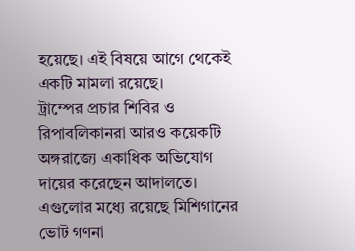হয়েছে। এই বিষয়ে আগে থেকেই একটি মামলা রয়েছে।
ট্রাম্পের প্রচার শিবির ও রিপাবলিকানরা আরও কয়েকটি অঙ্গরাজ্যে একাধিক অভিযোগ দায়ের করেছেন আদালতে। এগুলোর মধ্যে রয়েছে মিশিগানের ভোট গণনা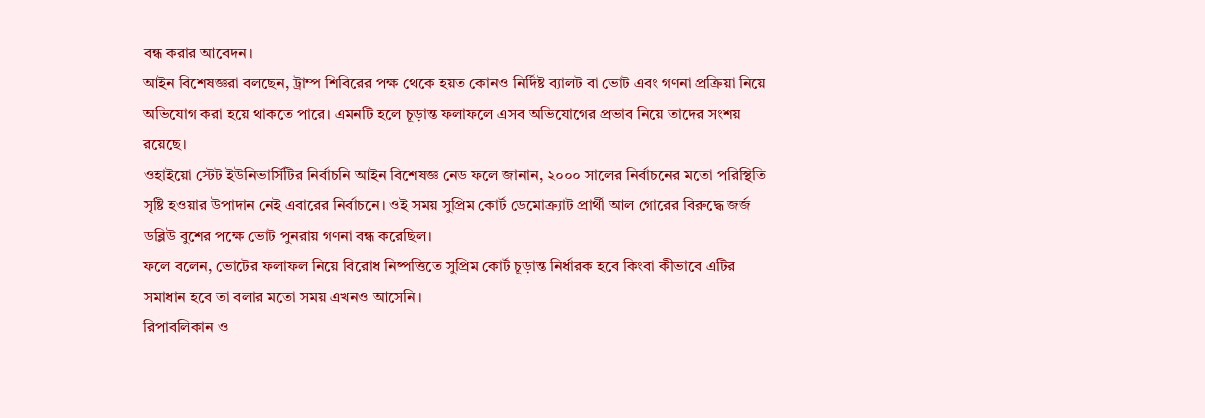বন্ধ করার আবেদন।
আইন বিশেষজ্ঞরা বলছেন, ট্রাম্প শিবিরের পক্ষ থেকে হয়ত কোনও নির্দিষ্ট ব্যালট বা ভোট এবং গণনা প্রক্রিয়া নিয়ে অভিযোগ করা হয়ে থাকতে পারে। এমনটি হলে চূড়ান্ত ফলাফলে এসব অভিযোগের প্রভাব নিয়ে তাদের সংশয় রয়েছে।
ওহাইয়ো স্টেট ইউনিভার্সিটির নির্বাচনি আইন বিশেষজ্ঞ নেড ফলে জানান, ২০০০ সালের নির্বাচনের মতো পরিস্থিতি সৃষ্টি হওয়ার উপাদান নেই এবারের নির্বাচনে। ওই সময় সুপ্রিম কোর্ট ডেমোক্র্যাট প্রার্থী আল গোরের বিরুদ্ধে জর্জ ডব্লিউ বুশের পক্ষে ভোট পুনরায় গণনা বন্ধ করেছিল।
ফলে বলেন, ভোটের ফলাফল নিয়ে বিরোধ নিষ্পত্তিতে সুপ্রিম কোর্ট চূড়ান্ত নির্ধারক হবে কিংবা কীভাবে এটির সমাধান হবে তা বলার মতো সময় এখনও আসেনি।
রিপাবলিকান ও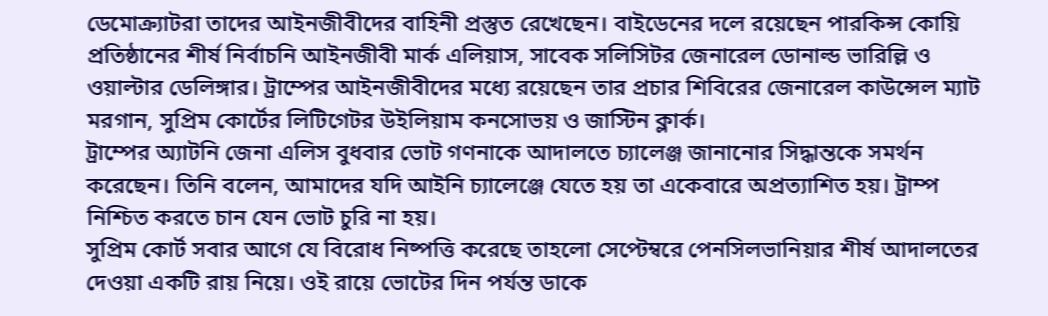ডেমোক্র্যাটরা তাদের আইনজীবীদের বাহিনী প্রস্তুত রেখেছেন। বাইডেনের দলে রয়েছেন পারকিন্স কোয়ি প্রতিষ্ঠানের শীর্ষ নির্বাচনি আইনজীবী মার্ক এলিয়াস, সাবেক সলিসিটর জেনারেল ডোনাল্ড ভারিল্লি ও ওয়াল্টার ডেলিঙ্গার। ট্রাম্পের আইনজীবীদের মধ্যে রয়েছেন তার প্রচার শিবিরের জেনারেল কাউন্সেল ম্যাট মরগান, সুপ্রিম কোর্টের লিটিগেটর উইলিয়াম কনসোভয় ও জাস্টিন ক্লার্ক।
ট্রাম্পের অ্যাটনি জেনা এলিস বুধবার ভোট গণনাকে আদালতে চ্যালেঞ্জ জানানোর সিদ্ধান্তকে সমর্থন করেছেন। তিনি বলেন, আমাদের যদি আইনি চ্যালেঞ্জে যেতে হয় তা একেবারে অপ্রত্যাশিত হয়। ট্রাম্প নিশ্চিত করতে চান যেন ভোট চুরি না হয়।
সুপ্রিম কোর্ট সবার আগে যে বিরোধ নিষ্পত্তি করেছে তাহলো সেপ্টেম্বরে পেনসিলভানিয়ার শীর্ষ আদালতের দেওয়া একটি রায় নিয়ে। ওই রায়ে ভোটের দিন পর্যন্ত ডাকে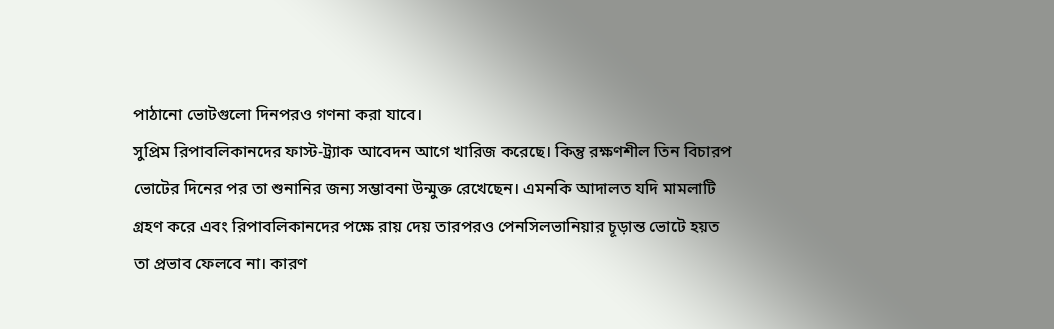পাঠানো ভোটগুলো দিনপরও গণনা করা যাবে।
সুপ্রিম রিপাবলিকানদের ফাস্ট-ট্র্যাক আবেদন আগে খারিজ করেছে। কিন্তু রক্ষণশীল তিন বিচারপ ভোটের দিনের পর তা শুনানির জন্য সম্ভাবনা উন্মুক্ত রেখেছেন। এমনকি আদালত যদি মামলাটি গ্রহণ করে এবং রিপাবলিকানদের পক্ষে রায় দেয় তারপরও পেনসিলভানিয়ার চূড়ান্ত ভোটে হয়ত তা প্রভাব ফেলবে না। কারণ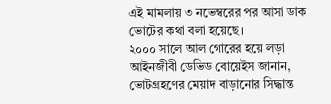এই মামলায় ৩ নভেম্বরের পর আসা ডাক ভোটের কথা বলা হয়েছে।
২০০০ সালে আল গোরের হয়ে লড়া আইনজীবী ডেভিড বোয়েইস জানান, ভোটগ্রহণের মেয়াদ বাড়ানোর সিদ্ধান্ত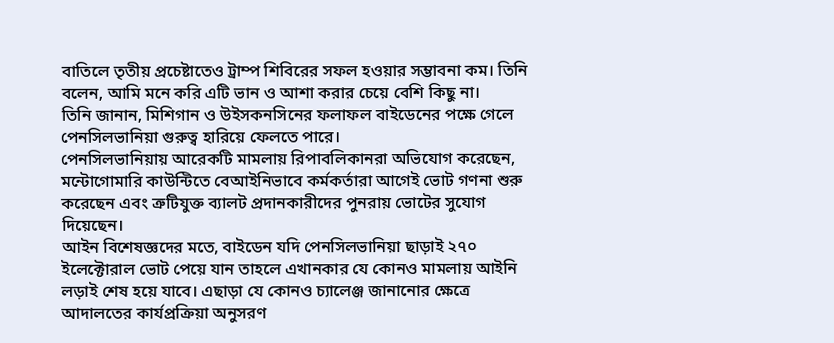বাতিলে তৃতীয় প্রচেষ্টাতেও ট্রাম্প শিবিরের সফল হওয়ার সম্ভাবনা কম। তিনি বলেন, আমি মনে করি এটি ভান ও আশা করার চেয়ে বেশি কিছু না।
তিনি জানান, মিশিগান ও উইসকনসিনের ফলাফল বাইডেনের পক্ষে গেলে পেনসিলভানিয়া গুরুত্ব হারিয়ে ফেলতে পারে।
পেনসিলভানিয়ায় আরেকটি মামলায় রিপাবলিকানরা অভিযোগ করেছেন, মন্টোগোমারি কাউন্টিতে বেআইনিভাবে কর্মকর্তারা আগেই ভোট গণনা শুরু করেছেন এবং ত্রুটিযুক্ত ব্যালট প্রদানকারীদের পুনরায় ভোটের সুযোগ দিয়েছেন।
আইন বিশেষজ্ঞদের মতে, বাইডেন যদি পেনসিলভানিয়া ছাড়াই ২৭০ ইলেক্টোরাল ভোট পেয়ে যান তাহলে এখানকার যে কোনও মামলায় আইনি লড়াই শেষ হয়ে যাবে। এছাড়া যে কোনও চ্যালেঞ্জ জানানোর ক্ষেত্রে আদালতের কার্যপ্রক্রিয়া অনুসরণ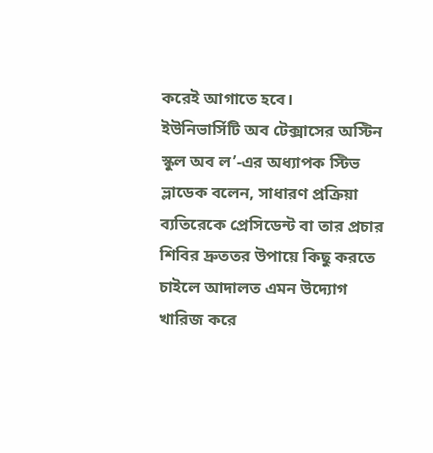করেই আগাতে হবে।
ইউনিভার্সিটি অব টেক্সাসের অস্টিন স্কুল অব ল’-এর অধ্যাপক স্টিভ ভ্লাডেক বলেন, সাধারণ প্রক্রিয়া ব্যতিরেকে প্রেসিডেন্ট বা তার প্রচার শিবির দ্রুততর উপায়ে কিছু করতে চাইলে আদালত এমন উদ্যোগ খারিজ করে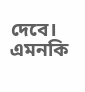দেবে। এমনকি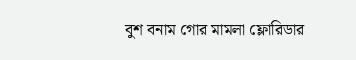বুশ বনাম গোর মামলা ফ্লোরিডার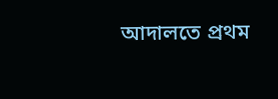আদালতে প্রথম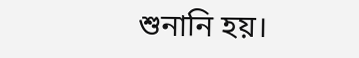শুনানি হয়।